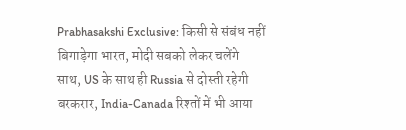Prabhasakshi Exclusive: किसी से संबंध नहीं बिगाड़ेगा भारत, मोदी सबको लेकर चलेंगे साथ, US के साथ ही Russia से दोस्ती रहेगी बरकरार, India-Canada रिश्तों में भी आया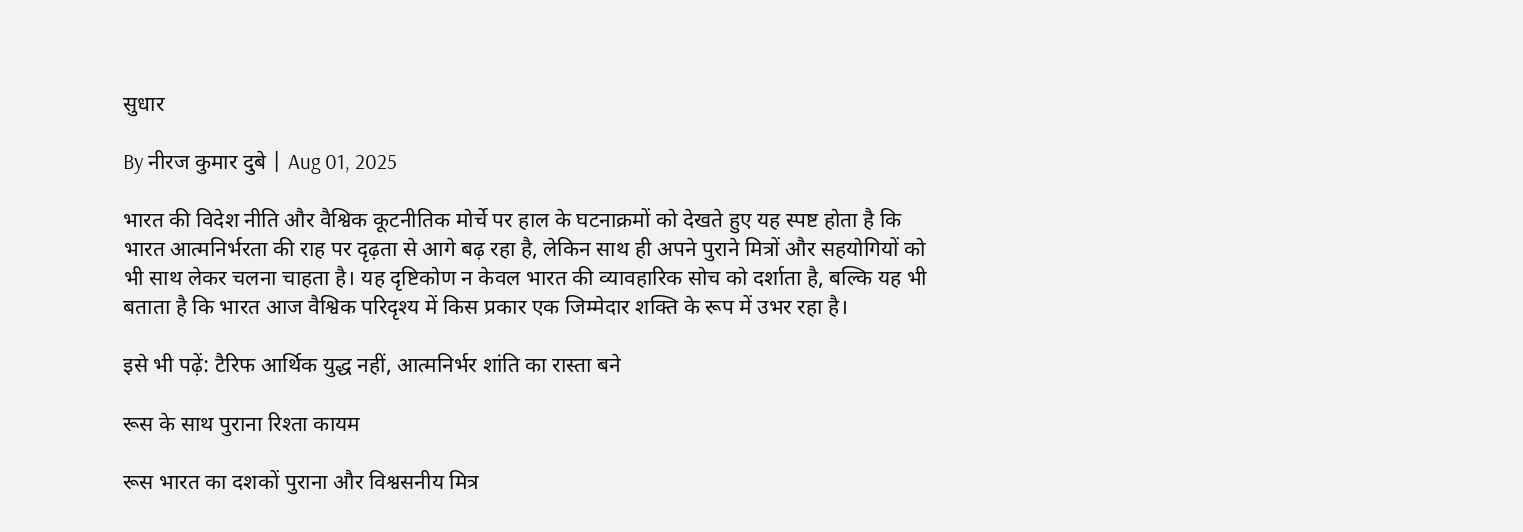सुधार

By नीरज कुमार दुबे | Aug 01, 2025

भारत की विदेश नीति और वैश्विक कूटनीतिक मोर्चे पर हाल के घटनाक्रमों को देखते हुए यह स्पष्ट होता है कि भारत आत्मनिर्भरता की राह पर दृढ़ता से आगे बढ़ रहा है, लेकिन साथ ही अपने पुराने मित्रों और सहयोगियों को भी साथ लेकर चलना चाहता है। यह दृष्टिकोण न केवल भारत की व्यावहारिक सोच को दर्शाता है, बल्कि यह भी बताता है कि भारत आज वैश्विक परिदृश्य में किस प्रकार एक जिम्मेदार शक्ति के रूप में उभर रहा है।

इसे भी पढ़ें: टैरिफ आर्थिक युद्ध नहीं, आत्मनिर्भर शांति का रास्ता बने

रूस के साथ पुराना रिश्ता कायम

रूस भारत का दशकों पुराना और विश्वसनीय मित्र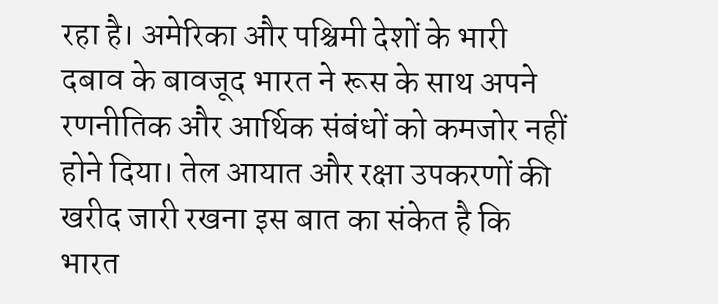रहा है। अमेरिका और पश्चिमी देशों के भारी दबाव के बावजूद भारत ने रूस के साथ अपने रणनीतिक और आर्थिक संबंधों को कमजोर नहीं होने दिया। तेल आयात और रक्षा उपकरणों की खरीद जारी रखना इस बात का संकेत है कि भारत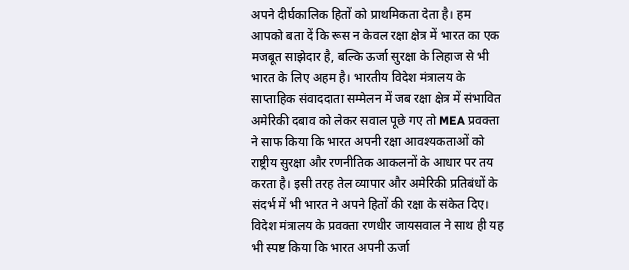अपने दीर्घकालिक हितों को प्राथमिकता देता है। हम आपको बता दें कि रूस न केवल रक्षा क्षेत्र में भारत का एक मजबूत साझेदार है, बल्कि ऊर्जा सुरक्षा के लिहाज से भी भारत के लिए अहम है। भारतीय विदेश मंत्रालय के साप्ताहिक संवाददाता सम्मेलन में जब रक्षा क्षेत्र में संभावित अमेरिकी दबाव को लेकर सवाल पूछे गए तो MEA प्रवक्ता ने साफ किया कि भारत अपनी रक्षा आवश्यकताओं को राष्ट्रीय सुरक्षा और रणनीतिक आकलनों के आधार पर तय करता है। इसी तरह तेल व्यापार और अमेरिकी प्रतिबंधों के संदर्भ में भी भारत ने अपने हितों की रक्षा के संकेत दिए। विदेश मंत्रालय के प्रवक्ता रणधीर जायसवाल ने साथ ही यह भी स्पष्ट किया कि भारत अपनी ऊर्जा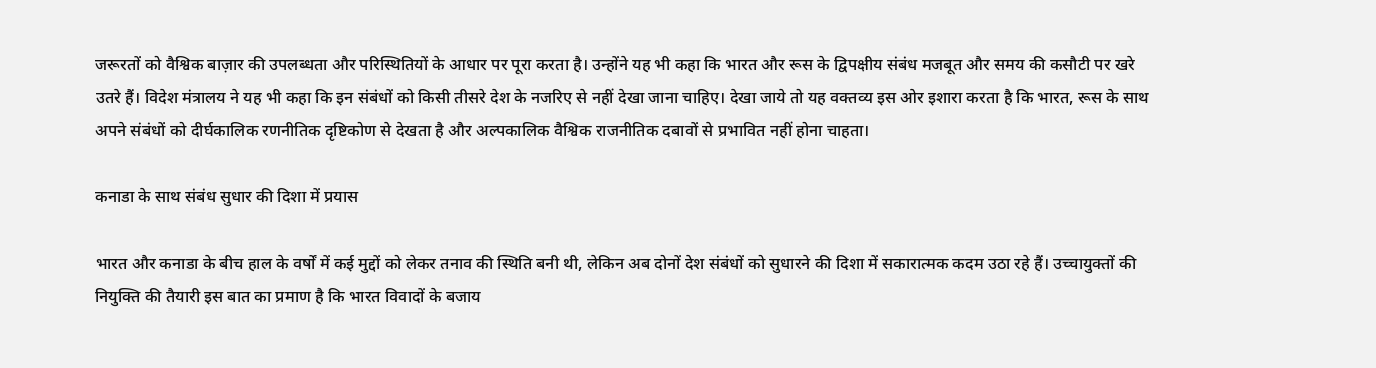जरूरतों को वैश्विक बाज़ार की उपलब्धता और परिस्थितियों के आधार पर पूरा करता है। उन्होंने यह भी कहा कि भारत और रूस के द्विपक्षीय संबंध मजबूत और समय की कसौटी पर खरे उतरे हैं। विदेश मंत्रालय ने यह भी कहा कि इन संबंधों को किसी तीसरे देश के नजरिए से नहीं देखा जाना चाहिए। देखा जाये तो यह वक्तव्य इस ओर इशारा करता है कि भारत, रूस के साथ अपने संबंधों को दीर्घकालिक रणनीतिक दृष्टिकोण से देखता है और अल्पकालिक वैश्विक राजनीतिक दबावों से प्रभावित नहीं होना चाहता।

कनाडा के साथ संबंध सुधार की दिशा में प्रयास

भारत और कनाडा के बीच हाल के वर्षों में कई मुद्दों को लेकर तनाव की स्थिति बनी थी, लेकिन अब दोनों देश संबंधों को सुधारने की दिशा में सकारात्मक कदम उठा रहे हैं। उच्चायुक्तों की नियुक्ति की तैयारी इस बात का प्रमाण है कि भारत विवादों के बजाय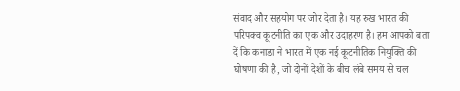संवाद और सहयोग पर जोर देता है। यह रुख भारत की परिपक्व कूटनीति का एक और उदाहरण है। हम आपको बता दें कि कनाडा ने भारत में एक नई कूटनीतिक नियुक्ति की घोषणा की है, जो दोनों देशों के बीच लंबे समय से चल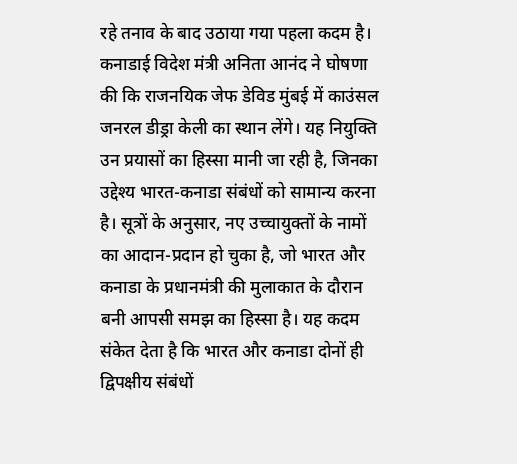रहे तनाव के बाद उठाया गया पहला कदम है। कनाडाई विदेश मंत्री अनिता आनंद ने घोषणा की कि राजनयिक जेफ डेविड मुंबई में काउंसल जनरल डीड्रा केली का स्थान लेंगे। यह नियुक्ति उन प्रयासों का हिस्सा मानी जा रही है, जिनका उद्देश्य भारत-कनाडा संबंधों को सामान्य करना है। सूत्रों के अनुसार, नए उच्चायुक्तों के नामों का आदान-प्रदान हो चुका है, जो भारत और कनाडा के प्रधानमंत्री की मुलाकात के दौरान बनी आपसी समझ का हिस्सा है। यह कदम संकेत देता है कि भारत और कनाडा दोनों ही द्विपक्षीय संबंधों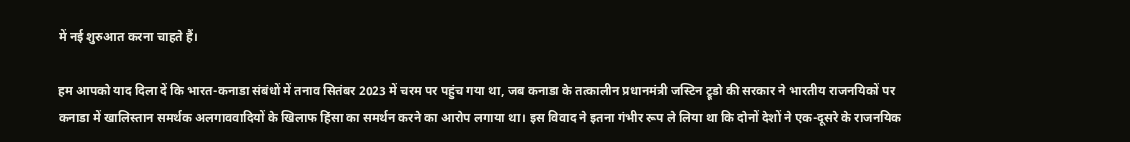में नई शुरुआत करना चाहते हैं।

हम आपको याद दिला दें कि भारत-कनाडा संबंधों में तनाव सितंबर 2023 में चरम पर पहुंच गया था, जब कनाडा के तत्कालीन प्रधानमंत्री जस्टिन ट्रूडो की सरकार ने भारतीय राजनयिकों पर कनाडा में खालिस्तान समर्थक अलगाववादियों के खिलाफ हिंसा का समर्थन करने का आरोप लगाया था। इस विवाद ने इतना गंभीर रूप ले लिया था कि दोनों देशों ने एक-दूसरे के राजनयिक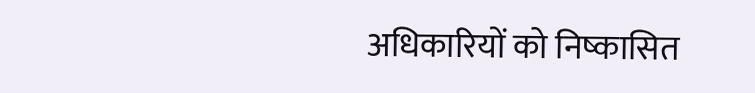अधिकारियों को निष्कासित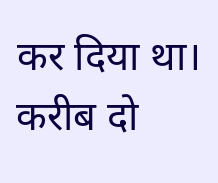कर दिया था। करीब दो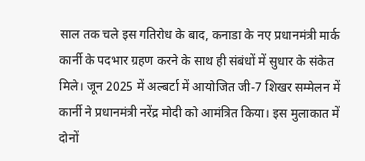साल तक चले इस गतिरोध के बाद, कनाडा के नए प्रधानमंत्री मार्क कार्नी के पदभार ग्रहण करने के साथ ही संबंधों में सुधार के संकेत मिले। जून 2025 में अल्बर्टा में आयोजित जी-7 शिखर सम्मेलन में कार्नी ने प्रधानमंत्री नरेंद्र मोदी को आमंत्रित किया। इस मुलाकात में दोनों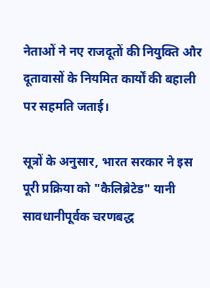नेताओं ने नए राजदूतों की नियुक्ति और दूतावासों के नियमित कार्यों की बहाली पर सहमति जताई।

सूत्रों के अनुसार, भारत सरकार ने इस पूरी प्रक्रिया को "कैलिब्रेटेड" यानी सावधानीपूर्वक चरणबद्ध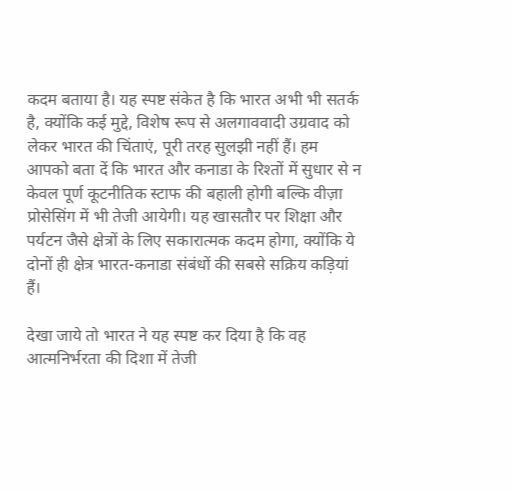कदम बताया है। यह स्पष्ट संकेत है कि भारत अभी भी सतर्क है, क्योंकि कई मुद्दे, विशेष रूप से अलगाववादी उग्रवाद को लेकर भारत की चिंताएं, पूरी तरह सुलझी नहीं हैं। हम आपको बता दें कि भारत और कनाडा के रिश्तों में सुधार से न केवल पूर्ण कूटनीतिक स्टाफ की बहाली होगी बल्कि वीज़ा प्रोसेसिंग में भी तेजी आयेगी। यह खासतौर पर शिक्षा और पर्यटन जैसे क्षेत्रों के लिए सकारात्मक कदम होगा, क्योंकि ये दोनों ही क्षेत्र भारत-कनाडा संबंधों की सबसे सक्रिय कड़ियां हैं।

देखा जाये तो भारत ने यह स्पष्ट कर दिया है कि वह आत्मनिर्भरता की दिशा में तेजी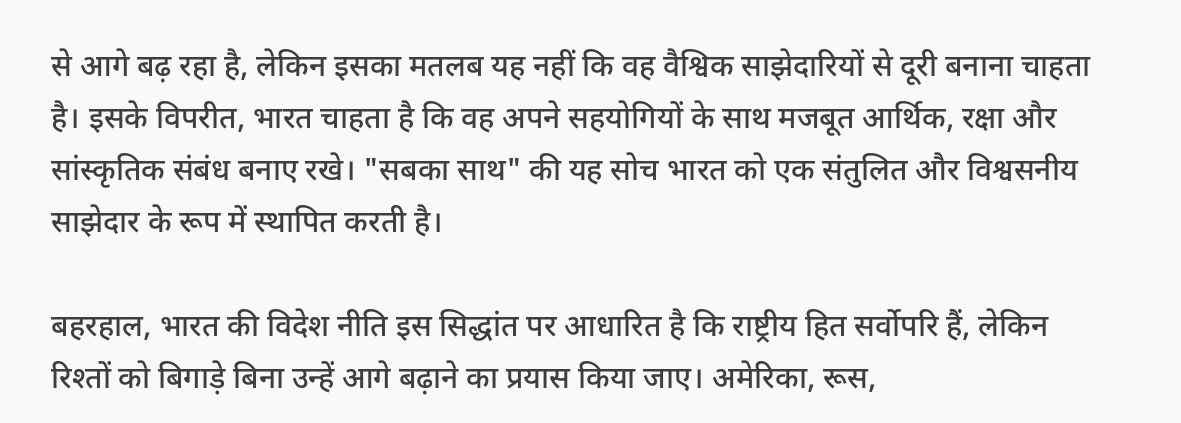से आगे बढ़ रहा है, लेकिन इसका मतलब यह नहीं कि वह वैश्विक साझेदारियों से दूरी बनाना चाहता है। इसके विपरीत, भारत चाहता है कि वह अपने सहयोगियों के साथ मजबूत आर्थिक, रक्षा और सांस्कृतिक संबंध बनाए रखे। "सबका साथ" की यह सोच भारत को एक संतुलित और विश्वसनीय साझेदार के रूप में स्थापित करती है।

बहरहाल, भारत की विदेश नीति इस सिद्धांत पर आधारित है कि राष्ट्रीय हित सर्वोपरि हैं, लेकिन रिश्तों को बिगाड़े बिना उन्हें आगे बढ़ाने का प्रयास किया जाए। अमेरिका, रूस,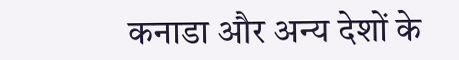कनाडा और अन्य देशों के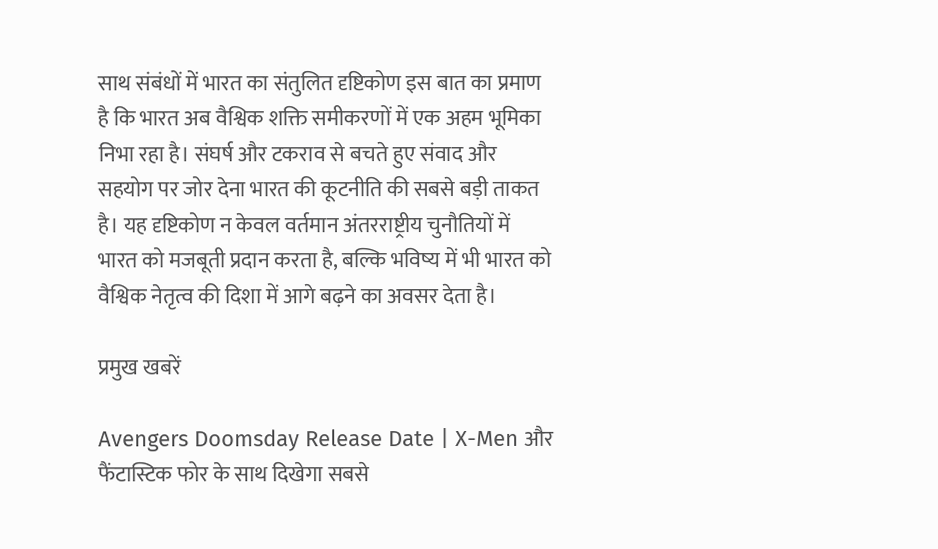साथ संबंधों में भारत का संतुलित दृष्टिकोण इस बात का प्रमाण है कि भारत अब वैश्विक शक्ति समीकरणों में एक अहम भूमिका निभा रहा है। संघर्ष और टकराव से बचते हुए संवाद और सहयोग पर जोर देना भारत की कूटनीति की सबसे बड़ी ताकत है। यह दृष्टिकोण न केवल वर्तमान अंतरराष्ट्रीय चुनौतियों में भारत को मजबूती प्रदान करता है, बल्कि भविष्य में भी भारत को वैश्विक नेतृत्व की दिशा में आगे बढ़ने का अवसर देता है।

प्रमुख खबरें

Avengers Doomsday Release Date | X-Men और फैंटास्टिक फोर के साथ दिखेगा सबसे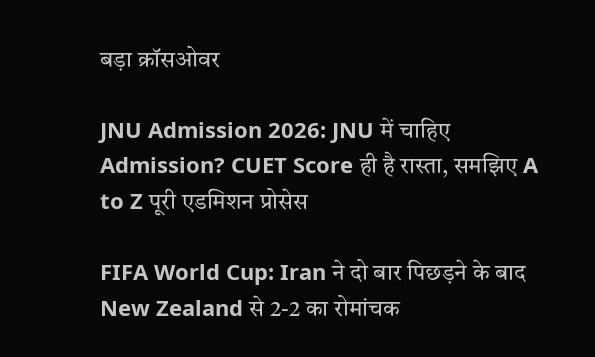बड़ा क्रॉसओवर

JNU Admission 2026: JNU में चाहिए Admission? CUET Score ही है रास्ता, समझिए A to Z पूरी एडमिशन प्रोसेस

FIFA World Cup: Iran ने दो बार पिछड़ने के बाद New Zealand से 2-2 का रोमांचक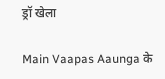ड्रॉ खेला

Main Vaapas Aaunga के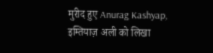मुरीद हुए Anurag Kashyap, इम्तियाज़ अली को लिखा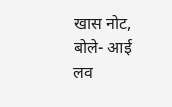खास नोट, बोले- आई लव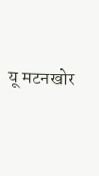यू मटनखोर